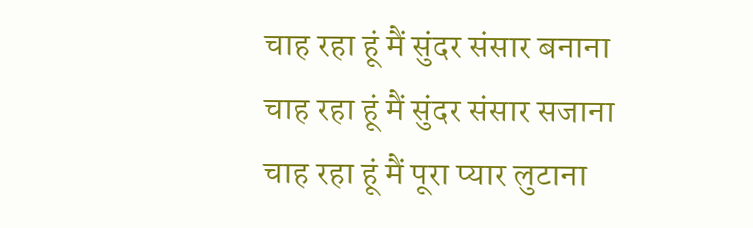चाह रहा हूं मैं सुंदर संसार बनाना
चाह रहा हूं मैं सुंदर संसार सजाना
चाह रहा हूं मैं पूरा प्यार लुटाना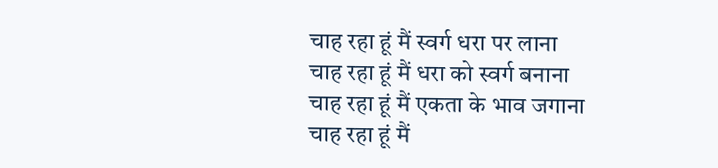चाह रहा हूं मैं स्वर्ग धरा पर लाना
चाह रहा हूं मैं धरा को स्वर्ग बनाना
चाह रहा हूं मैं एकता के भाव जगाना
चाह रहा हूं मैं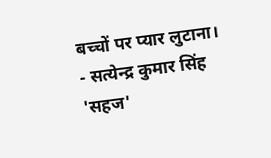बच्चों पर प्यार लुटाना।
- सत्येन्द्र कुमार सिंह 'सहज'